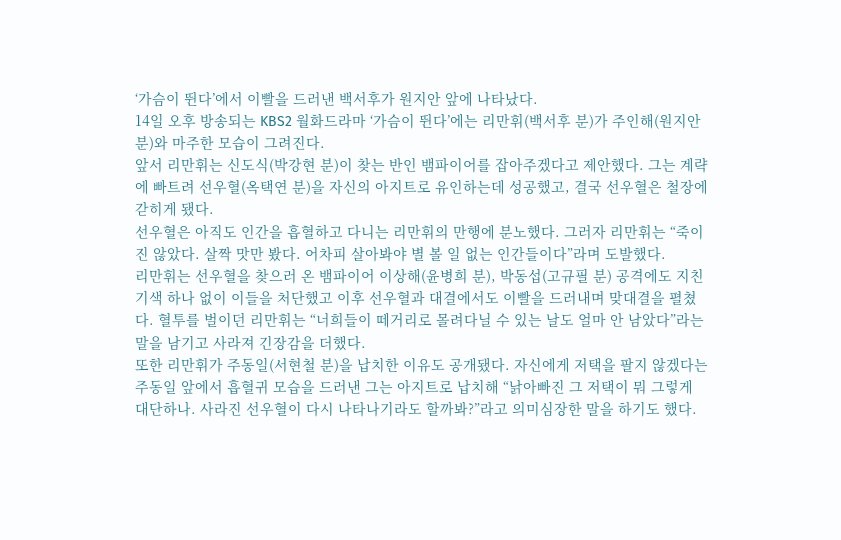‘가슴이 뛴다’에서 이빨을 드러낸 백서후가 원지안 앞에 나타났다.
14일 오후 방송되는 KBS2 월화드라마 ‘가슴이 뛴다’에는 리만휘(백서후 분)가 주인해(원지안 분)와 마주한 모습이 그려진다.
앞서 리만휘는 신도식(박강현 분)이 찾는 반인 뱀파이어를 잡아주겠다고 제안했다. 그는 계략에 빠트려 선우혈(옥택연 분)을 자신의 아지트로 유인하는데 성공했고, 결국 선우혈은 철장에 갇히게 됐다.
선우혈은 아직도 인간을 흡혈하고 다니는 리만휘의 만행에 분노했다. 그러자 리만휘는 “죽이진 않았다. 살짝 맛만 봤다. 어차피 살아봐야 별 볼 일 없는 인간들이다”라며 도발했다.
리만휘는 선우혈을 찾으러 온 뱀파이어 이상해(윤병희 분), 박동섭(고규필 분) 공격에도 지친 기색 하나 없이 이들을 처단했고 이후 선우혈과 대결에서도 이빨을 드러내며 맞대결을 펼쳤다. 혈투를 벌이던 리만휘는 “너희들이 떼거리로 몰려다닐 수 있는 날도 얼마 안 남았다”라는 말을 남기고 사라져 긴장감을 더했다.
또한 리만휘가 주동일(서현철 분)을 납치한 이유도 공개됐다. 자신에게 저택을 팔지 않겠다는 주동일 앞에서 흡혈귀 모습을 드러낸 그는 아지트로 납치해 “낡아빠진 그 저택이 뭐 그렇게 대단하나. 사라진 선우혈이 다시 나타나기라도 할까봐?”라고 의미심장한 말을 하기도 했다.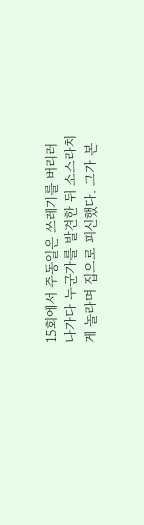15회에서 주동일은 쓰레기를 버리러 나가다 누군가를 발견한 뒤 소스라치게 놀라며 집으로 피신했다. 그가 본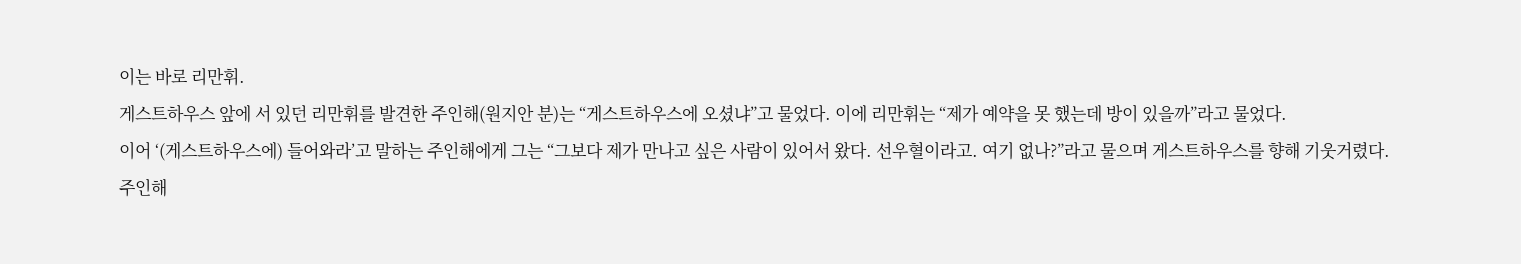이는 바로 리만휘.
게스트하우스 앞에 서 있던 리만휘를 발견한 주인해(원지안 분)는 “게스트하우스에 오셨냐”고 물었다. 이에 리만휘는 “제가 예약을 못 했는데 방이 있을까”라고 물었다.
이어 ‘(게스트하우스에) 들어와라’고 말하는 주인해에게 그는 “그보다 제가 만나고 싶은 사람이 있어서 왔다. 선우혈이라고. 여기 없나?”라고 물으며 게스트하우스를 향해 기웃거렸다.
주인해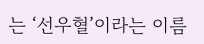는 ‘선우혈’이라는 이름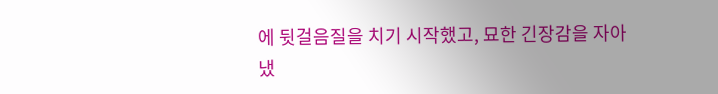에 뒷걸음질을 치기 시작했고, 묘한 긴장감을 자아냈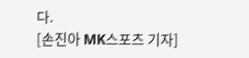다.
[손진아 MK스포츠 기자]